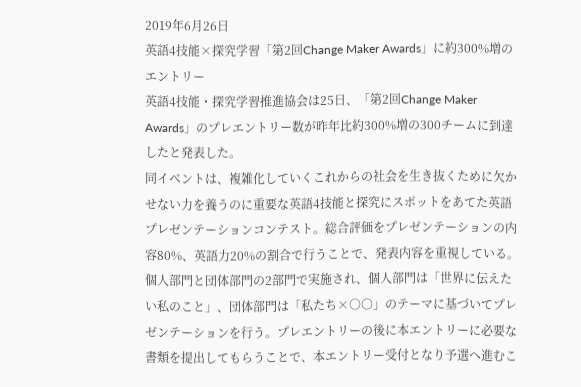2019年6月26日
英語4技能×探究学習「第2回Change Maker Awards」に約300%増のエントリー
英語4技能・探究学習推進協会は25日、「第2回Change Maker Awards」のプレエントリー数が昨年比約300%増の300チームに到達したと発表した。
同イベントは、複雑化していくこれからの社会を生き抜くために欠かせない力を養うのに重要な英語4技能と探究にスポットをあてた英語プレゼンテーションコンテスト。総合評価をプレゼンテーションの内容80%、英語力20%の割合で行うことで、発表内容を重視している。
個人部門と団体部門の2部門で実施され、個人部門は「世界に伝えたい私のこと」、団体部門は「私たち×○○」のテーマに基づいてプレゼンテーションを行う。プレエントリーの後に本エントリーに必要な書類を提出してもらうことで、本エントリー受付となり予選へ進むこ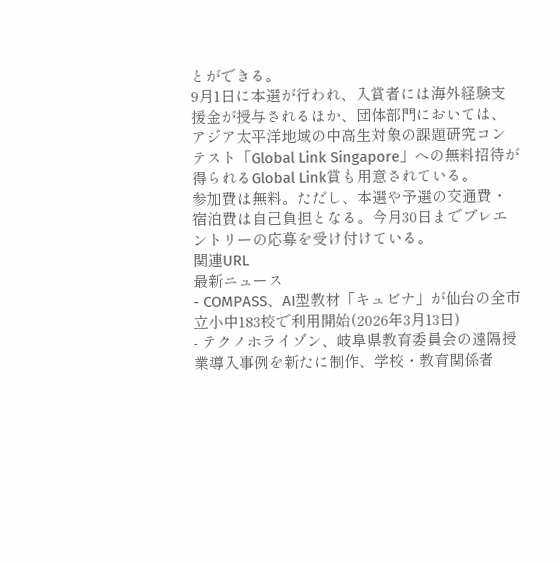とができる。
9月1日に本選が行われ、入賞者には海外経験支援金が授与されるほか、団体部門においては、アジア太平洋地域の中高生対象の課題研究コンテスト「Global Link Singapore」への無料招待が得られるGlobal Link賞も用意されている。
参加費は無料。ただし、本選や予選の交通費・宿泊費は自己負担となる。今月30日までプレエントリーの応募を受け付けている。
関連URL
最新ニュース
- COMPASS、AI型教材「キュビナ」が仙台の全市立小中183校で利用開始(2026年3月13日)
- テクノホライゾン、岐阜県教育委員会の遠隔授業導入事例を新たに制作、学校・教育関係者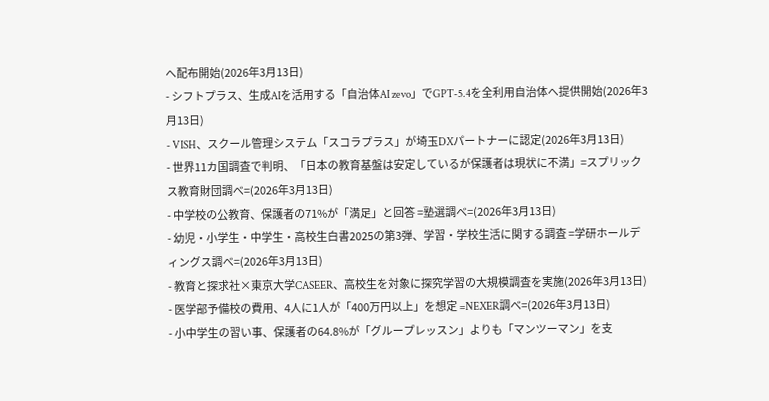へ配布開始(2026年3月13日)
- シフトプラス、生成AIを活用する「自治体AI zevo」でGPT-5.4を全利用自治体へ提供開始(2026年3月13日)
- VISH、スクール管理システム「スコラプラス」が埼玉DXパートナーに認定(2026年3月13日)
- 世界11カ国調査で判明、「日本の教育基盤は安定しているが保護者は現状に不満」=スプリックス教育財団調べ=(2026年3月13日)
- 中学校の公教育、保護者の71%が「満足」と回答 =塾選調べ=(2026年3月13日)
- 幼児・小学生・中学生・高校生白書2025の第3弾、学習・学校生活に関する調査 =学研ホールディングス調べ=(2026年3月13日)
- 教育と探求社×東京大学CASEER、高校生を対象に探究学習の大規模調査を実施(2026年3月13日)
- 医学部予備校の費用、4人に1人が「400万円以上」を想定 =NEXER調べ=(2026年3月13日)
- 小中学生の習い事、保護者の64.8%が「グループレッスン」よりも「マンツーマン」を支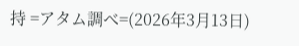持 =アタム調べ=(2026年3月13日)